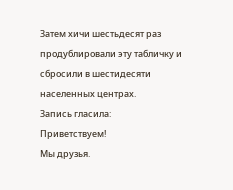Затем хичи шестьдесят раз продублировали эту табличку и сбросили в шестидесяти населенных центрах.
Запись гласила:
Приветствуем!
Мы друзья.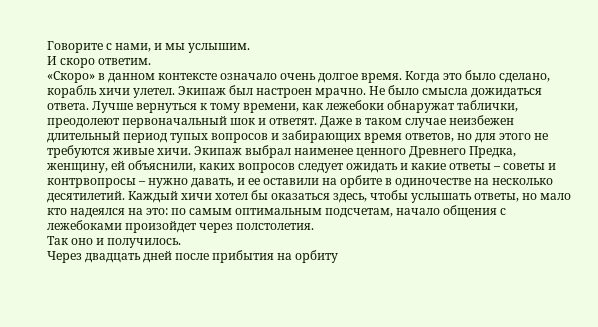Говорите с нами, и мы услышим.
И скоро ответим.
«Скоро» в данном контексте означало очень долгое время. Когда это было сделано, корабль хичи улетел. Экипаж был настроен мрачно. Не было смысла дожидаться ответа. Лучше вернуться к тому времени, как лежебоки обнаружат таблички, преодолеют первоначальный шок и ответят. Даже в таком случае неизбежен длительный период тупых вопросов и забирающих время ответов, но для этого не требуются живые хичи. Экипаж выбрал наименее ценного Древнего Предка, женщину, ей объяснили, каких вопросов следует ожидать и какие ответы – советы и контрвопросы – нужно давать, и ее оставили на орбите в одиночестве на несколько десятилетий. Каждый хичи хотел бы оказаться здесь, чтобы услышать ответы, но мало кто надеялся на это: по самым оптимальным подсчетам, начало общения с лежебоками произойдет через полстолетия.
Так оно и получилось.
Через двадцать дней после прибытия на орбиту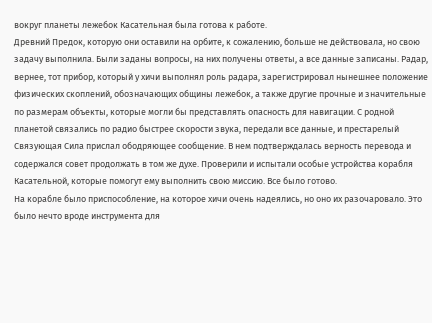вокруг планеты лежебок Касательная была готова к работе.
Древний Предок, которую они оставили на орбите, к сожалению, больше не действовала, но свою задачу выполнила. Были заданы вопросы, на них получены ответы, а все данные записаны. Радар, вернее, тот прибор, который у хичи выполнял роль радара, зарегистрировал нынешнее положение физических скоплений, обозначающих общины лежебок, а также другие прочные и значительные по размерам объекты, которые могли бы представлять опасность для навигации. С родной планетой связались по радио быстрее скорости звука, передали все данные, и престарелый Связующая Сила прислал ободряющее сообщение. В нем подтверждалась верность перевода и содержался совет продолжать в том же духе. Проверили и испытали особые устройства корабля Касательной, которые помогут ему выполнить свою миссию. Все было готово.
На корабле было приспособление, на которое хичи очень надеялись, но оно их разочаровало. Это было нечто вроде инструмента для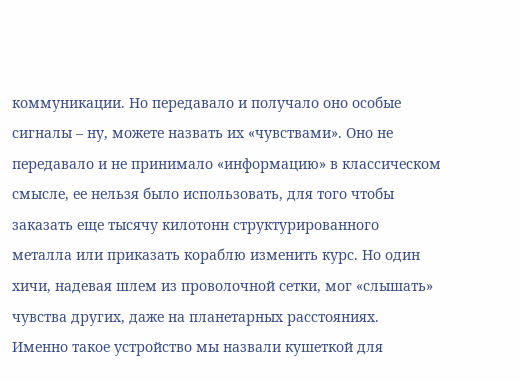коммуникации. Но передавало и получало оно особые сигналы – ну, можете назвать их «чувствами». Оно не передавало и не принимало «информацию» в классическом смысле, ее нельзя было использовать, для того чтобы заказать еще тысячу килотонн структурированного металла или приказать кораблю изменить курс. Но один хичи, надевая шлем из проволочной сетки, мог «слышать» чувства других, даже на планетарных расстояниях.
Именно такое устройство мы назвали кушеткой для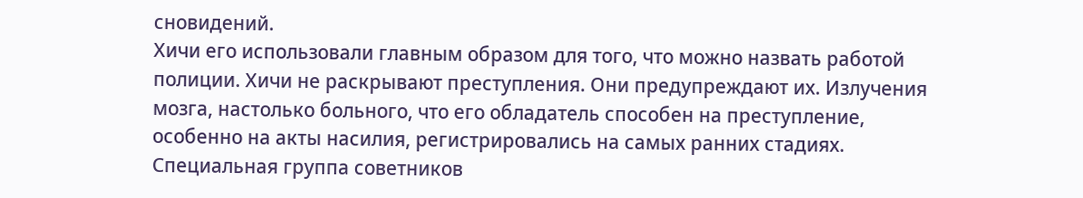сновидений.
Хичи его использовали главным образом для того, что можно назвать работой полиции. Хичи не раскрывают преступления. Они предупреждают их. Излучения мозга, настолько больного, что его обладатель способен на преступление, особенно на акты насилия, регистрировались на самых ранних стадиях. Специальная группа советников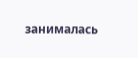занималась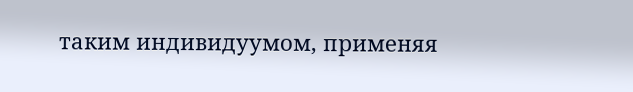таким индивидуумом, применяя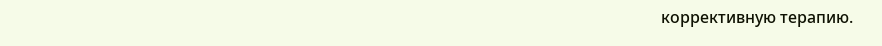коррективную терапию.